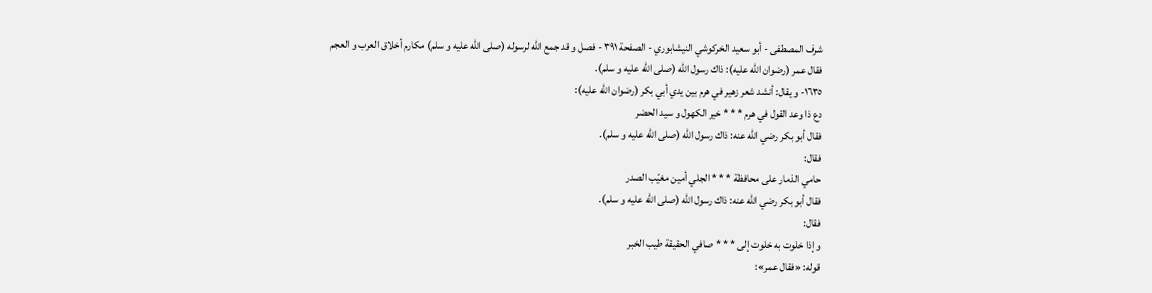شرف المصطفى - أبو سعيد الخركوشي النيشابوري - الصفحة ٣٩١ - فصل و قد جمع اللّه لرسوله (صلى الله عليه و سلم) مكارم أخلاق العرب و العجم
فقال عمر (رضوان اللّه عليه): ذاك رسول اللّه (صلى الله عليه و سلم).
١٦٣٥- و يقال: أنشد شعر زهير في هرم بين يدي أبي بكر (رضوان اللّه عليه):
دع ذا وعد القول في هرم * * * خير الكهول و سيد الحضر
فقال أبو بكر رضي اللّه عنه: ذاك رسول اللّه (صلى الله عليه و سلم).
فقال:
حامي الذمار على محافظة * * * الجلي أمين مغيّب الصدر
فقال أبو بكر رضي اللّه عنه: ذاك رسول اللّه (صلى الله عليه و سلم).
فقال:
و إذا خلوت به خلوت إلى * * * صافي الحقيقة طيب الخبر
قوله: «فقال عمر»: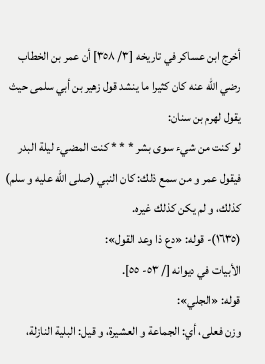أخرج ابن عساكر في تاريخه [٣/ ٣٥٨] أن عمر بن الخطاب رضي اللّه عنه كان كثيرا ما ينشد قول زهير بن أبي سلمى حيث يقول لهرم بن سنان:
لو كنت من شيء سوى بشر * * * كنت المضيء ليلة البدر
فيقول عمر و من سمع ذلك: كان النبي (صلى الله عليه و سلم) كذلك، و لم يكن كذلك غيره.
(١٦٣٥)- قوله: «دع ذا وعد القول»:
الأبيات في ديوانه [/ ٥٣- ٥٥].
قوله: «الجلي»:
وزن فعلى، أي: الجماعة و العشيرة، و قيل: البلية النازلة،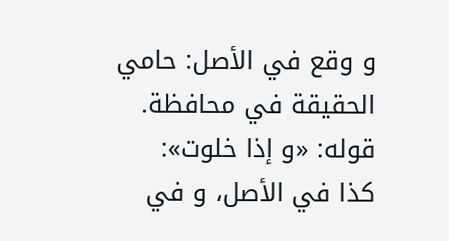و وقع في الأصل: حامي الحقيقة في محافظة.
قوله: «و إذا خلوت»:
كذا في الأصل، و في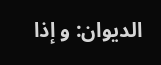الديوان: و إذا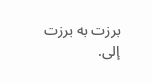برزت به برزت إلى.